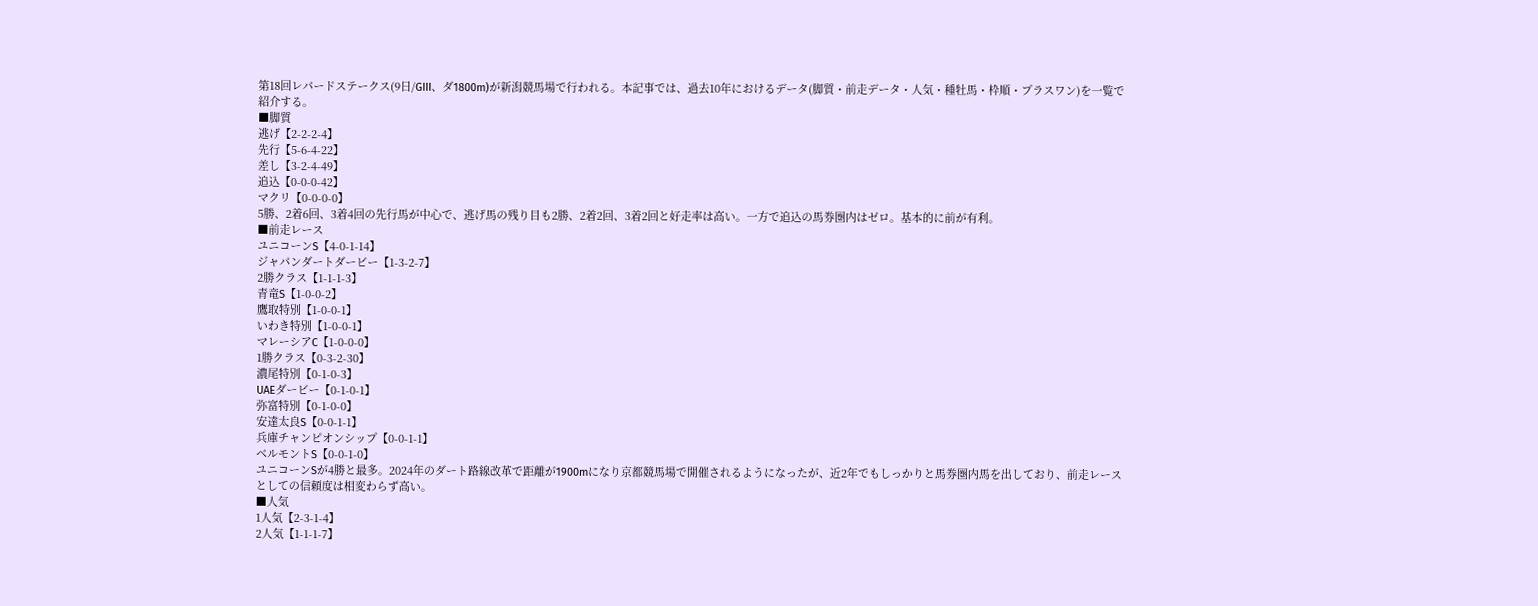第18回レパードステークス(9日/GIII、ダ1800m)が新潟競馬場で行われる。本記事では、過去10年におけるデータ(脚質・前走データ・人気・種牡馬・枠順・プラスワン)を一覧で紹介する。
■脚質
逃げ【2-2-2-4】
先行【5-6-4-22】
差し【3-2-4-49】
追込【0-0-0-42】
マクリ【0-0-0-0】
5勝、2着6回、3着4回の先行馬が中心で、逃げ馬の残り目も2勝、2着2回、3着2回と好走率は高い。一方で追込の馬券圏内はゼロ。基本的に前が有利。
■前走レース
ユニコーンS【4-0-1-14】
ジャパンダートダービー【1-3-2-7】
2勝クラス【1-1-1-3】
青竜S【1-0-0-2】
鷹取特別【1-0-0-1】
いわき特別【1-0-0-1】
マレーシアC【1-0-0-0】
1勝クラス【0-3-2-30】
濃尾特別【0-1-0-3】
UAEダービー【0-1-0-1】
弥富特別【0-1-0-0】
安達太良S【0-0-1-1】
兵庫チャンピオンシップ【0-0-1-1】
ベルモントS【0-0-1-0】
ユニコーンSが4勝と最多。2024年のダート路線改革で距離が1900mになり京都競馬場で開催されるようになったが、近2年でもしっかりと馬券圏内馬を出しており、前走レースとしての信頼度は相変わらず高い。
■人気
1人気【2-3-1-4】
2人気【1-1-1-7】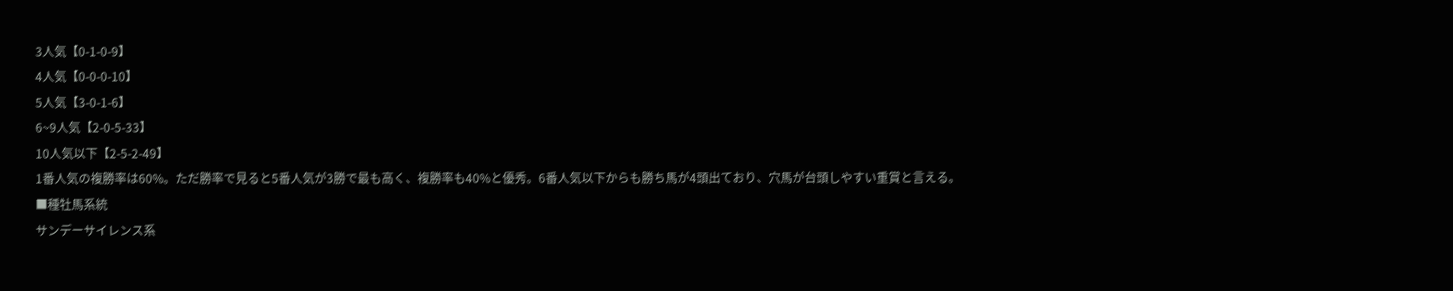3人気【0-1-0-9】
4人気【0-0-0-10】
5人気【3-0-1-6】
6~9人気【2-0-5-33】
10人気以下【2-5-2-49】
1番人気の複勝率は60%。ただ勝率で見ると5番人気が3勝で最も高く、複勝率も40%と優秀。6番人気以下からも勝ち馬が4頭出ており、穴馬が台頭しやすい重賞と言える。
■種牡馬系統
サンデーサイレンス系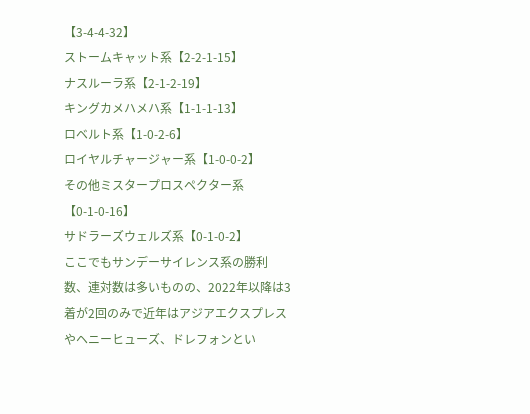【3-4-4-32】
ストームキャット系【2-2-1-15】
ナスルーラ系【2-1-2-19】
キングカメハメハ系【1-1-1-13】
ロベルト系【1-0-2-6】
ロイヤルチャージャー系【1-0-0-2】
その他ミスタープロスペクター系【0-1-0-16】
サドラーズウェルズ系【0-1-0-2】
ここでもサンデーサイレンス系の勝利数、連対数は多いものの、2022年以降は3着が2回のみで近年はアジアエクスプレスやヘニーヒューズ、ドレフォンとい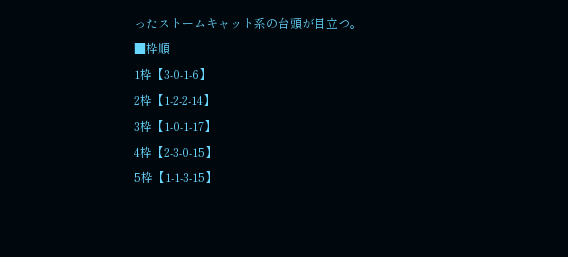ったストームキャット系の台頭が目立つ。
■枠順
1枠【3-0-1-6】
2枠【1-2-2-14】
3枠【1-0-1-17】
4枠【2-3-0-15】
5枠【1-1-3-15】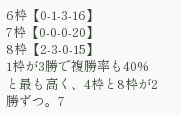6枠【0-1-3-16】
7枠【0-0-0-20】
8枠【2-3-0-15】
1枠が3勝で複勝率も40%と最も高く、4枠と8枠が2勝ずつ。7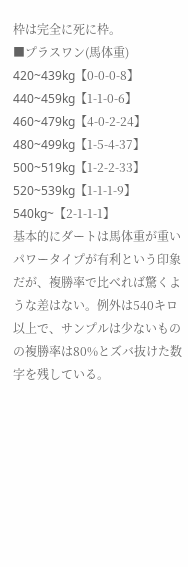枠は完全に死に枠。
■プラスワン(馬体重)
420~439kg【0-0-0-8】
440~459kg【1-1-0-6】
460~479kg【4-0-2-24】
480~499kg【1-5-4-37】
500~519kg【1-2-2-33】
520~539kg【1-1-1-9】
540kg~【2-1-1-1】
基本的にダートは馬体重が重いパワータイプが有利という印象だが、複勝率で比べれば驚くような差はない。例外は540キロ以上で、サンプルは少ないものの複勝率は80%とズバ抜けた数字を残している。